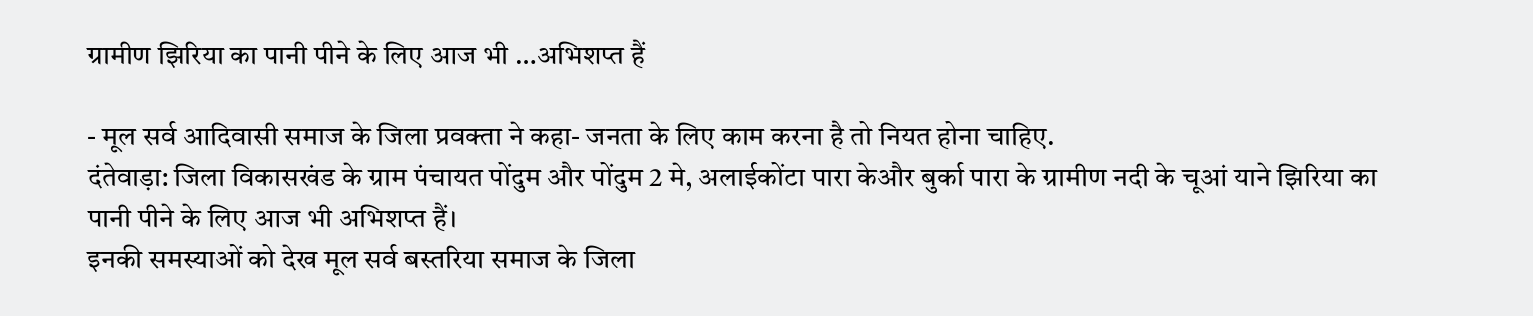ग्रामीण झिरिया का पानी पीने के लिए आज भी …अभिशप्त हैं

- मूल सर्व आदिवासी समाज के जिला प्रवक्ता ने कहा- जनता के लिए काम करना है तो नियत होना चाहिए.
दंतेवाड़ा: जिला विकासखंड के ग्राम पंचायत पोंदुम और पोंदुम 2 मे, अलाईकोंटा पारा केऔर बुर्का पारा के ग्रामीण नदी के चूआं याने झिरिया का पानी पीने के लिए आज भी अभिशप्त हैं।
इनकी समस्याओं को देख मूल सर्व बस्तरिया समाज के जिला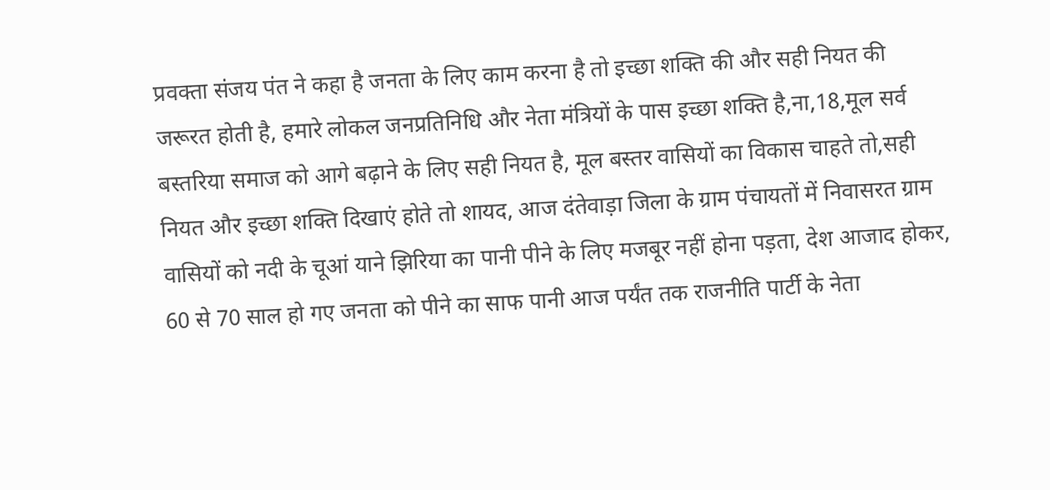प्रवक्ता संजय पंत ने कहा है जनता के लिए काम करना है तो इच्छा शक्ति की और सही नियत की जरूरत होती है, हमारे लोकल जनप्रतिनिधि और नेता मंत्रियों के पास इच्छा शक्ति है,ना,18,मूल सर्व बस्तरिया समाज को आगे बढ़ाने के लिए सही नियत है, मूल बस्तर वासियों का विकास चाहते तो,सही नियत और इच्छा शक्ति दिखाएं होते तो शायद, आज दंतेवाड़ा जिला के ग्राम पंचायतों में निवासरत ग्राम वासियों को नदी के चूआं याने झिरिया का पानी पीने के लिए मजबूर नहीं होना पड़ता, देश आजाद होकर, 60 से 70 साल हो गए जनता को पीने का साफ पानी आज पर्यंत तक राजनीति पार्टी के नेता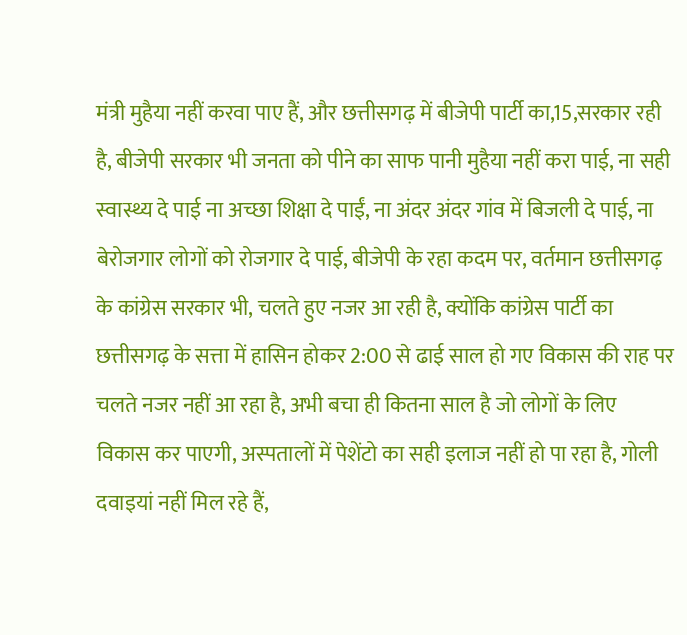मंत्री मुहैया नहीं करवा पाए हैं, और छत्तीसगढ़ में बीजेपी पार्टी का,15,सरकार रही है, बीजेपी सरकार भी जनता को पीने का साफ पानी मुहैया नहीं करा पाई, ना सही स्वास्थ्य दे पाई ना अच्छा शिक्षा दे पाईं, ना अंदर अंदर गांव में बिजली दे पाई, ना बेरोजगार लोगों को रोजगार दे पाई, बीजेपी के रहा कदम पर, वर्तमान छत्तीसगढ़ के कांग्रेस सरकार भी, चलते हुए नजर आ रही है, क्योंकि कांग्रेस पार्टी का छत्तीसगढ़ के सत्ता में हासिन होकर 2:00 से ढाई साल हो गए विकास की राह पर चलते नजर नहीं आ रहा है, अभी बचा ही कितना साल है जो लोगों के लिए विकास कर पाएगी, अस्पतालों में पेशेंटो का सही इलाज नहीं हो पा रहा है, गोली दवाइयां नहीं मिल रहे हैं,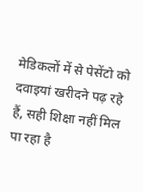मेडिकलों में से पेसेंटो को दवाइयां खरीदने पढ़ रहे हैं, सही शिक्षा नहीं मिल पा रहा है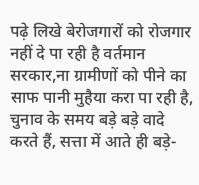पढ़े लिखे बेरोजगारों को रोजगार नहीं दे पा रही है वर्तमान सरकार,ना ग्रामीणों को पीने का साफ पानी मुहैया करा पा रही है, चुनाव के समय बड़े बड़े वादे करते हैं, सत्ता में आते ही बड़े-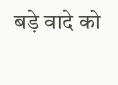बड़े वादे को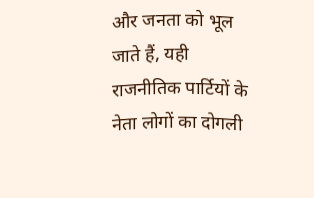और जनता को भूल जाते हैं, यही राजनीतिक पार्टियों के नेता लोगों का दोगली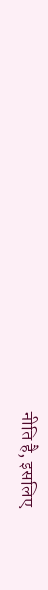नीति है, इसलिए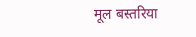मूल बस्तरिया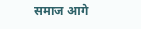समाज आगे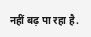नहीं बढ़ पा रहा है.